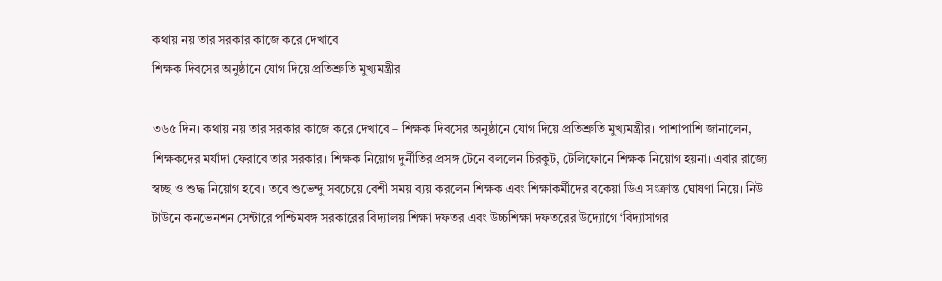কথায় নয় তার সরকার কাজে করে দেখাবে
শিক্ষক দিবসের অনুষ্ঠানে যোগ দিয়ে প্রতিশ্রুতি মুখ্যমন্ত্রীর

৩৬৫ দিন। কথায় নয় তার সরকার কাজে করে দেখাবে – শিক্ষক দিবসের অনুষ্ঠানে যোগ দিয়ে প্রতিশ্রুতি মুখ্যমন্ত্রীর। পাশাপাশি জানালেন, শিক্ষকদের মর্যাদা ফেরাবে তার সরকার। শিক্ষক নিয়োগ দুর্নীতির প্রসঙ্গ টেনে বললেন চিরকুট, টেলিফোনে শিক্ষক নিয়োগ হয়না। এবার রাজ্যে স্বচ্ছ ও শুদ্ধ নিয়োগ হবে। তবে শুভেন্দু সবচেয়ে বেশী সময় ব্যয় করলেন শিক্ষক এবং শিক্ষাকর্মীদের বকেয়া ডিএ সংক্রান্ত ঘোষণা নিয়ে। নিউ টাউনে কনভেনশন সেন্টারে পশ্চিমবঙ্গ সরকারের বিদ্যালয় শিক্ষা দফতর এবং উচ্চশিক্ষা দফতরের উদ্যোগে ‘বিদ্যাসাগর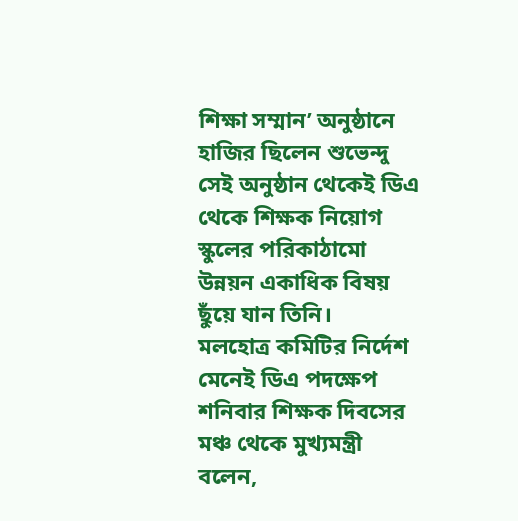শিক্ষা সম্মান’ অনুষ্ঠানে হাজির ছিলেন শুভেন্দু সেই অনুষ্ঠান থেকেই ডিএ থেকে শিক্ষক নিয়োগ স্কুলের পরিকাঠামো উন্নয়ন একাধিক বিষয় ছুঁয়ে যান তিনি।
মলহোত্র কমিটির নির্দেশ মেনেই ডিএ পদক্ষেপ
শনিবার শিক্ষক দিবসের মঞ্চ থেকে মুখ্যমন্ত্রী বলেন,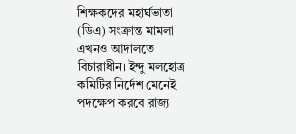শিক্ষকদের মহার্ঘভাতা (ডিএ) সংক্রান্ত মামলা এখনও আদালতে বিচারাধীন। ইন্দু মলহোত্র কমিটির নির্দেশ মেনেই পদক্ষেপ করবে রাজ্য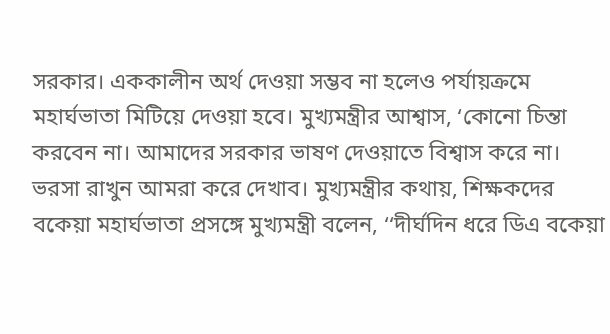সরকার। এককালীন অর্থ দেওয়া সম্ভব না হলেও পর্যায়ক্রমে মহার্ঘভাতা মিটিয়ে দেওয়া হবে। মুখ্যমন্ত্রীর আশ্বাস, ‘কোনো চিন্তা করবেন না। আমাদের সরকার ভাষণ দেওয়াতে বিশ্বাস করে না। ভরসা রাখুন আমরা করে দেখাব। মুখ্যমন্ত্রীর কথায়, শিক্ষকদের বকেয়া মহার্ঘভাতা প্রসঙ্গে মুখ্যমন্ত্রী বলেন, ‘‘দীর্ঘদিন ধরে ডিএ বকেয়া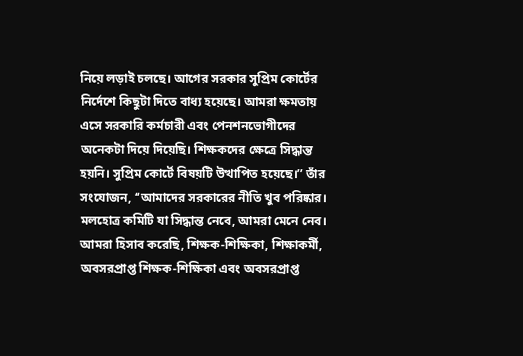নিয়ে লড়াই চলছে। আগের সরকার সুপ্রিম কোর্টের নির্দেশে কিছুটা দিতে বাধ্য হয়েছে। আমরা ক্ষমতায় এসে সরকারি কর্মচারী এবং পেনশনভোগীদের অনেকটা দিয়ে দিয়েছি। শিক্ষকদের ক্ষেত্রে সিদ্ধান্ত হয়নি। সুপ্রিম কোর্টে বিষয়টি উত্থাপিত হয়েছে।’’ তাঁর সংযোজন, ‘‘আমাদের সরকারের নীতি খুব পরিষ্কার। মলহোত্র কমিটি যা সিদ্ধান্ত নেবে, আমরা মেনে নেব। আমরা হিসাব করেছি, শিক্ষক-শিক্ষিকা, শিক্ষাকর্মী, অবসরপ্রাপ্ত শিক্ষক-শিক্ষিকা এবং অবসরপ্রাপ্ত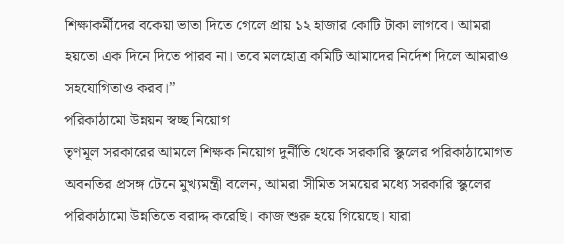শিক্ষাকর্মীদের বকেয়া ভাতা দিতে গেলে প্রায় ১২ হাজার কোটি টাকা লাগবে। আমরা হয়তো এক দিনে দিতে পারব না। তবে মলহোত্র কমিটি আমাদের নির্দেশ দিলে আমরাও সহযোগিতাও করব।’’
পরিকাঠামো উন্নয়ন স্বচ্ছ নিয়োগ
তৃণমূল সরকারের আমলে শিক্ষক নিয়োগ দুর্নীতি থেকে সরকারি স্কুলের পরিকাঠামোগত অবনতির প্রসঙ্গ টেনে মুখ্যমন্ত্রী বলেন, আমরা সীমিত সময়ের মধ্যে সরকারি স্কুলের পরিকাঠামো উন্নতিতে বরাদ্দ করেছি। কাজ শুরু হয়ে গিয়েছে। যারা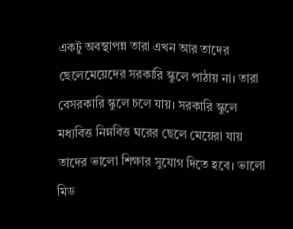একটু অবস্থাপন্ন তারা এখন আর তাদের ছেলেমেয়েদের সরকারি স্কুলে পাঠায় না। তারা বেসরকারি স্কুলে চলে যায়। সরকারি স্কুলে মধ্যবিত্ত নিম্নবিত্ত ঘরের ছেলে মেয়েরা যায় তাদের ভালো শিক্ষার সুযোগ দিতে হবে। ভালো মিড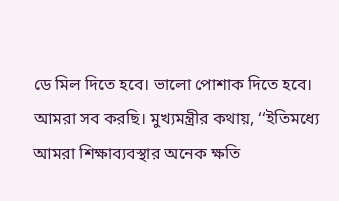ডে মিল দিতে হবে। ভালো পোশাক দিতে হবে। আমরা সব করছি। মুখ্যমন্ত্রীর কথায়, ‘‘ইতিমধ্যে আমরা শিক্ষাব্যবস্থার অনেক ক্ষতি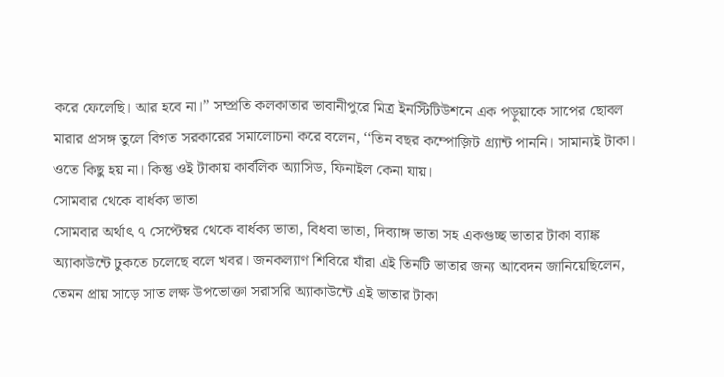করে ফেলেছি। আর হবে না।’’ সম্প্রতি কলকাতার ভাবানীপুরে মিত্র ইনস্টিটিউশনে এক পড়ুয়াকে সাপের ছোবল মারার প্রসঙ্গ তুলে বিগত সরকারের সমালোচনা করে বলেন, ‘‘তিন বছর কম্পোজ়িট গ্র্যান্ট পাননি। সামান্যই টাকা। ওতে কিছু হয় না। কিন্তু ওই টাকায় কার্বলিক অ্যাসিড, ফিনাইল কেনা যায়।
সোমবার থেকে বার্ধক্য ভাতা
সোমবার অর্থাৎ ৭ সেপ্টেম্বর থেকে বার্ধক্য ভাতা, বিধবা ভাতা, দিব্যাঙ্গ ভাতা সহ একগুচ্ছ ভাতার টাকা ব্যাঙ্ক অ্যাকাউন্টে ঢুকতে চলেছে বলে খবর। জনকল্যাণ শিবিরে যাঁরা এই তিনটি ভাতার জন্য আবেদন জানিয়েছিলেন, তেমন প্রায় সাড়ে সাত লক্ষ উপভোক্তা সরাসরি অ্যাকাউন্টে এই ভাতার টাকা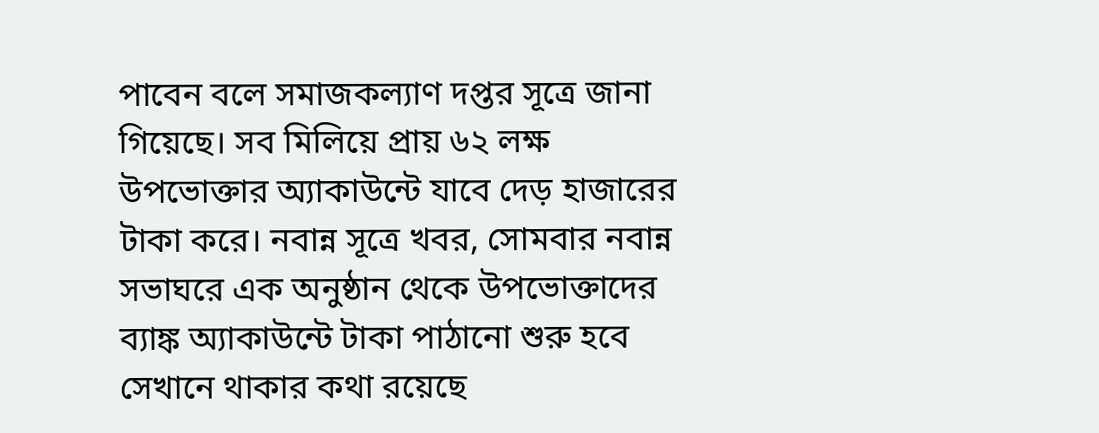পাবেন বলে সমাজকল্যাণ দপ্তর সূত্রে জানা গিয়েছে। সব মিলিয়ে প্রায় ৬২ লক্ষ উপভোক্তার অ্যাকাউন্টে যাবে দেড় হাজারের টাকা করে। নবান্ন‌ সূত্রে খবর, সোমবার নবান্ন সভাঘরে এক অনুষ্ঠান থেকে উপভোক্তাদের ব্যাঙ্ক অ্যাকাউন্টে টাকা পাঠানো শুরু হবে সেখানে থাকার কথা রয়েছে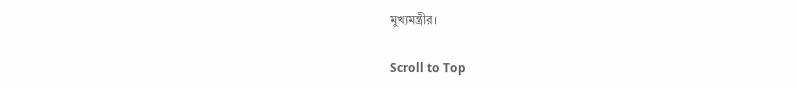মুখ্যমন্ত্রীর।

Scroll to Top